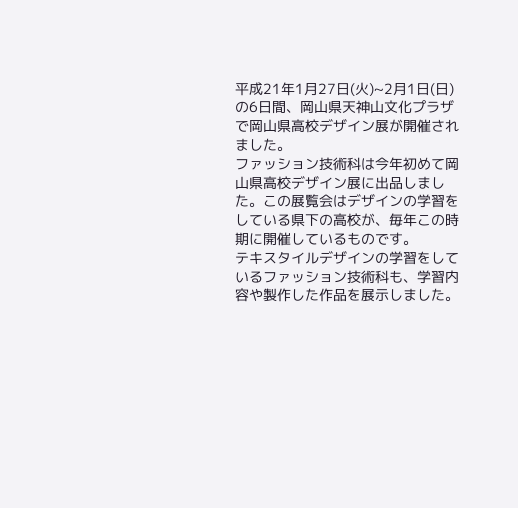平成21年1月27日(火)~2月1日(日)の6日間、岡山県天神山文化プラザで岡山県高校デザイン展が開催されました。
ファッション技術科は今年初めて岡山県高校デザイン展に出品しました。この展覧会はデザインの学習をしている県下の高校が、毎年この時期に開催しているものです。
テキスタイルデザインの学習をしているファッション技術科も、学習内容や製作した作品を展示しました。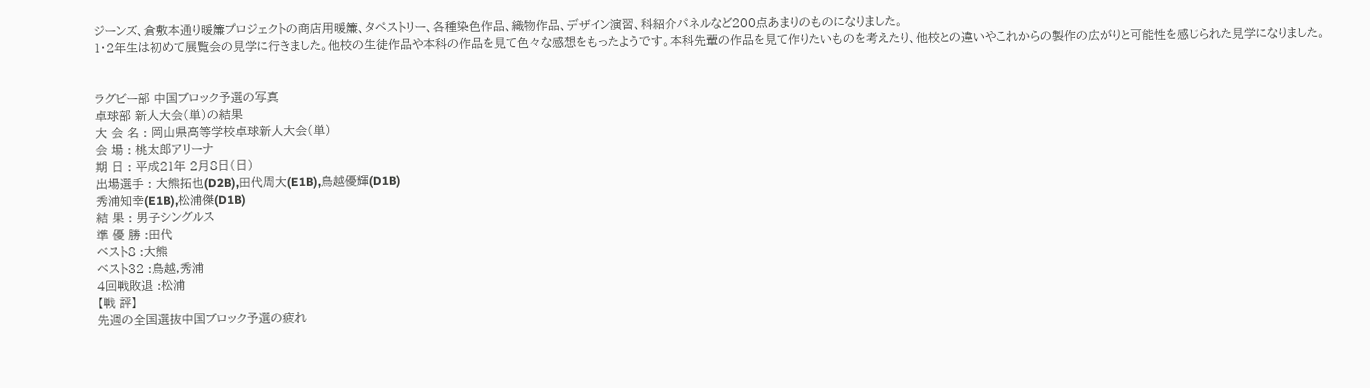ジーンズ、倉敷本通り暖簾プロジェクトの商店用暖簾、タペストリー、各種染色作品、織物作品、デザイン演習、科紹介パネルなど200点あまりのものになりました。
1・2年生は初めて展覧会の見学に行きました。他校の生徒作品や本科の作品を見て色々な感想をもったようです。本科先輩の作品を見て作りたいものを考えたり、他校との違いやこれからの製作の広がりと可能性を感じられた見学になりました。


ラグビー部 中国ブロック予選の写真
卓球部 新人大会(単)の結果
大 会 名 : 岡山県高等学校卓球新人大会(単)
会 場 : 桃太郎アリーナ
期 日 : 平成21年 2月8日(日)
出場選手 : 大熊拓也(D2B),田代周大(E1B),鳥越優輝(D1B)
秀浦知幸(E1B),松浦傑(D1B)
結 果 : 男子シングルス
準 優 勝 :田代
ベスト8 :大熊
ベスト32 :鳥越,秀浦
4回戦敗退 :松浦
【戦 評】
先週の全国選抜中国ブロック予選の疲れ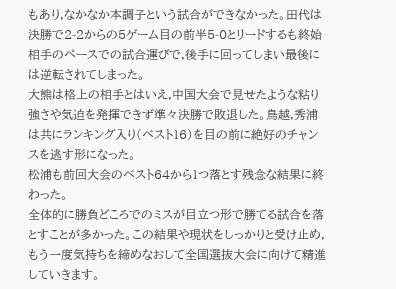もあり,なかなか本調子という試合ができなかった。田代は決勝で2-2からの5ゲーム目の前半5-0とリードするも終始相手のペースでの試合運びで,後手に回ってしまい最後には逆転されてしまった。
大熊は格上の相手とはいえ,中国大会で見せたような粘り強さや気迫を発揮できず準々決勝で敗退した。鳥越,秀浦は共にランキング入り(ベスト16)を目の前に絶好のチャンスを逃す形になった。
松浦も前回大会のベスト64から1つ落とす残念な結果に終わった。
全体的に勝負どころでのミスが目立つ形で勝てる試合を落とすことが多かった。この結果や現状をしっかりと受け止め,もう一度気持ちを締めなおして全国選抜大会に向けて精進していきます。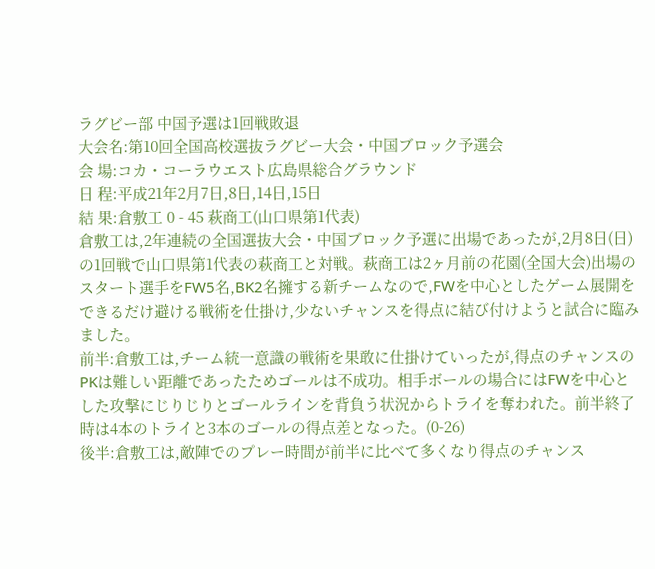ラグビー部 中国予選は1回戦敗退
大会名:第10回全国高校選抜ラグビー大会・中国ブロック予選会
会 場:コカ・コーラウエスト広島県総合グラウンド
日 程:平成21年2月7日,8日,14日,15日
結 果:倉敷工 0 - 45 萩商工(山口県第1代表)
倉敷工は,2年連続の全国選抜大会・中国ブロック予選に出場であったが,2月8日(日)の1回戦で山口県第1代表の萩商工と対戦。萩商工は2ヶ月前の花園(全国大会)出場のスタート選手をFW5名,BK2名擁する新チームなので,FWを中心としたゲーム展開をできるだけ避ける戦術を仕掛け,少ないチャンスを得点に結び付けようと試合に臨みました。
前半:倉敷工は,チーム統一意識の戦術を果敢に仕掛けていったが,得点のチャンスのPKは難しい距離であったためゴールは不成功。相手ボールの場合にはFWを中心とした攻撃にじりじりとゴールラインを背負う状況からトライを奪われた。前半終了時は4本のトライと3本のゴールの得点差となった。(0-26)
後半:倉敷工は,敵陣でのプレー時間が前半に比べて多くなり得点のチャンス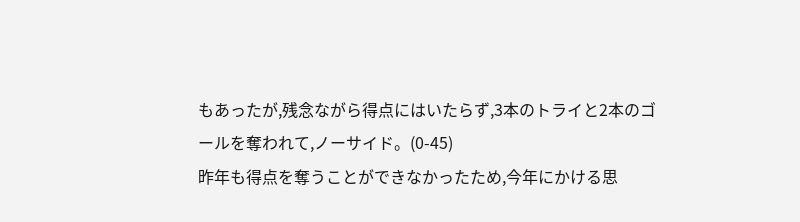もあったが,残念ながら得点にはいたらず,3本のトライと2本のゴールを奪われて,ノーサイド。(0-45)
昨年も得点を奪うことができなかったため,今年にかける思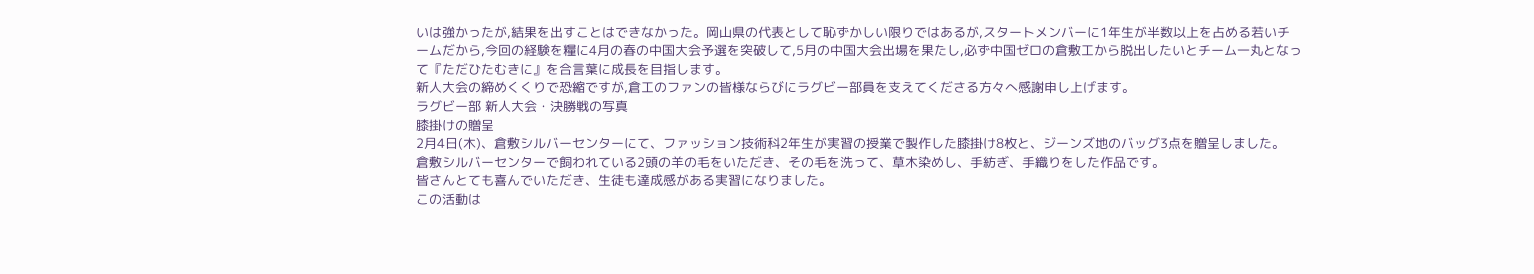いは強かったが,結果を出すことはできなかった。岡山県の代表として恥ずかしい限りではあるが,スタートメンバーに1年生が半数以上を占める若いチームだから,今回の経験を糧に4月の春の中国大会予選を突破して,5月の中国大会出場を果たし,必ず中国ゼロの倉敷工から脱出したいとチーム一丸となって『ただひたむきに』を合言葉に成長を目指します。
新人大会の締めくくりで恐縮ですが,倉工のファンの皆様ならびにラグビー部員を支えてくださる方々へ感謝申し上げます。
ラグビー部 新人大会・決勝戦の写真
膝掛けの贈呈
2月4日(木)、倉敷シルバーセンターにて、ファッション技術科2年生が実習の授業で製作した膝掛け8枚と、ジーンズ地のバッグ3点を贈呈しました。
倉敷シルバーセンターで飼われている2頭の羊の毛をいただき、その毛を洗って、草木染めし、手紡ぎ、手織りをした作品です。
皆さんとても喜んでいただき、生徒も達成感がある実習になりました。
この活動は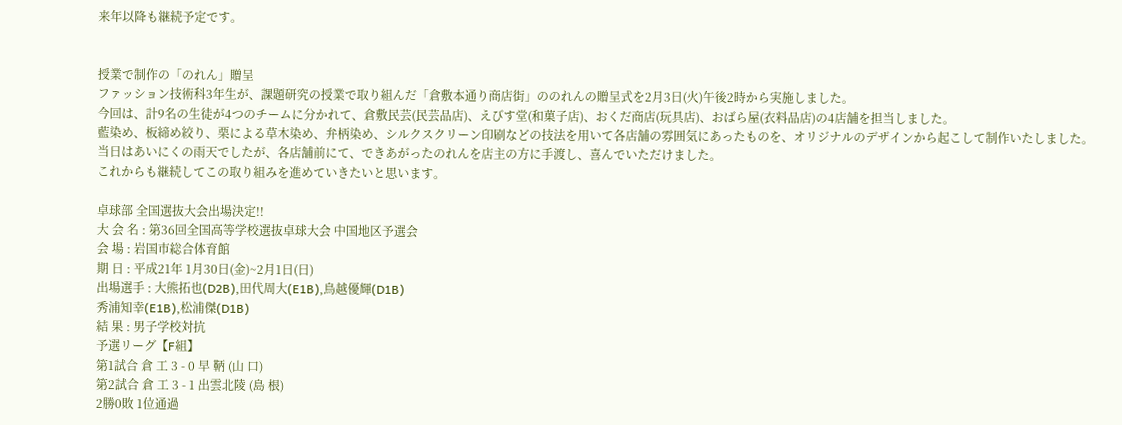来年以降も継続予定です。


授業で制作の「のれん」贈呈
ファッション技術科3年生が、課題研究の授業で取り組んだ「倉敷本通り商店街」ののれんの贈呈式を2月3日(火)午後2時から実施しました。
今回は、計9名の生徒が4つのチームに分かれて、倉敷民芸(民芸品店)、えびす堂(和菓子店)、おくだ商店(玩具店)、おばら屋(衣料品店)の4店舗を担当しました。
藍染め、板締め絞り、栗による草木染め、弁柄染め、シルクスクリーン印刷などの技法を用いて各店舗の雰囲気にあったものを、オリジナルのデザインから起こして制作いたしました。
当日はあいにくの雨天でしたが、各店舗前にて、できあがったのれんを店主の方に手渡し、喜んでいただけました。
これからも継続してこの取り組みを進めていきたいと思います。

卓球部 全国選抜大会出場決定!!
大 会 名 : 第36回全国高等学校選抜卓球大会 中国地区予選会
会 場 : 岩国市総合体育館
期 日 : 平成21年 1月30日(金)~2月1日(日)
出場選手 : 大熊拓也(D2B),田代周大(E1B),鳥越優輝(D1B)
秀浦知幸(E1B),松浦傑(D1B)
結 果 : 男子学校対抗
予選リーグ【F組】
第1試合 倉 工 3 - 0 早 鞆 (山 口)
第2試合 倉 工 3 - 1 出雲北陵 (島 根)
2勝0敗 1位通過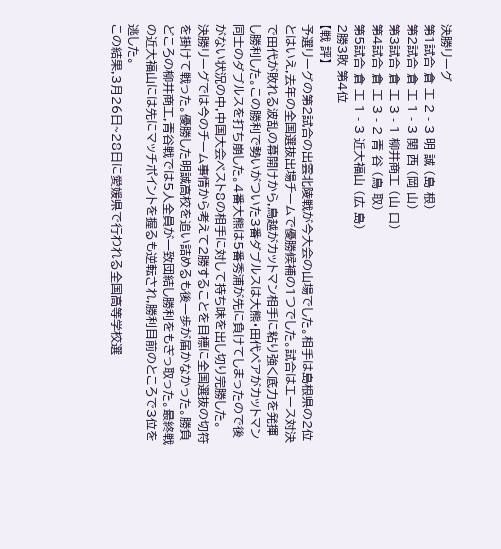決勝リーグ
第1試合 倉 工 2 - 3 明 誠 (島 根)
第2試合 倉 工 1 - 3 関 西 (岡 山)
第3試合 倉 工 3 - 1 柳井商工 (山 口)
第4試合 倉 工 3 - 2 青 谷 (鳥 取)
第5試合 倉 工 1 - 3 近大福山 (広 島)
2勝3敗 第4位
【戦 評】
予選リーグの第2試合の出雲北陵戦が今大会の山場でした。相手は島根県の2位とはいえ,去年の全国選抜出場チームで優勝候補の1つでした。試合はエース対決で田代が敗れる波乱の幕開けから,鳥越がカットマン相手に粘り強く底力を発揮し勝利した。この勝利で勢いがついた3番ダブルスは大熊・田代ペアがカットマン同士のダブルスを打ち崩した。4番大熊は5番秀浦が先に負けてしまったので後がない状況の中,中国大会ベスト8の相手に対して持ち味を出し切り完勝した。
決勝リーグでは今のチーム事情から考えて2勝することを目標に全国選抜の切符を掛けて戦った。優勝した明誠高校を追い詰めるも後一歩が届かなかった。勝負どころの柳井商工,青谷戦では5人全員が一致団結し勝利をもぎっ取った。最終戦の近大福山には先にマッチポイントを握るも逆転され,勝利目前のところで3位を逃した。
この結果,3月26日~28日に愛媛県で行われる全国高等学校選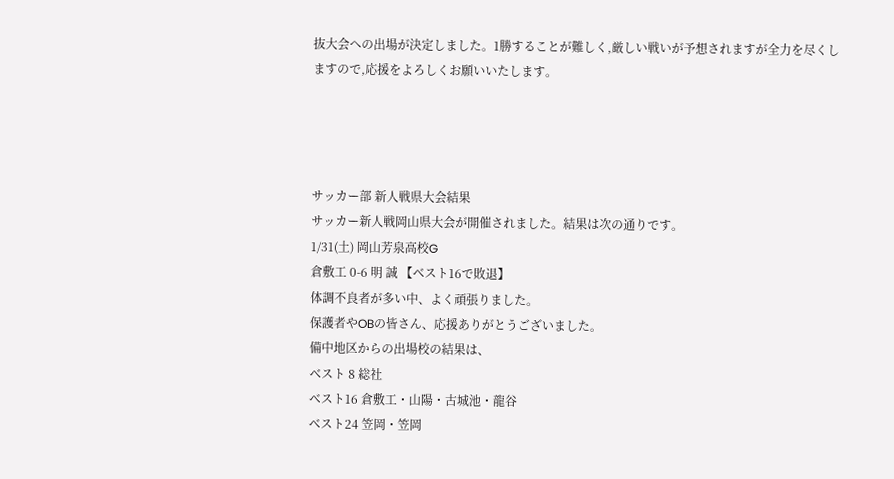抜大会への出場が決定しました。1勝することが難しく,厳しい戦いが予想されますが全力を尽くしますので,応援をよろしくお願いいたします。




サッカー部 新人戦県大会結果
サッカー新人戦岡山県大会が開催されました。結果は次の通りです。
1/31(土) 岡山芳泉高校G
倉敷工 0-6 明 誠 【ベスト16で敗退】
体調不良者が多い中、よく頑張りました。
保護者やOBの皆さん、応援ありがとうございました。
備中地区からの出場校の結果は、
ベスト 8 総社
ベスト16 倉敷工・山陽・古城池・龍谷
ベスト24 笠岡・笠岡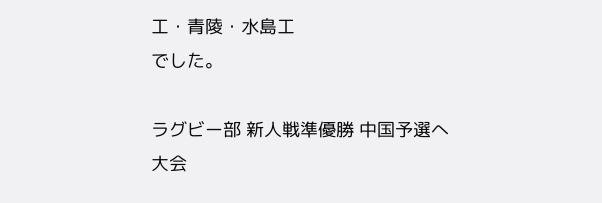工・青陵・水島工
でした。

ラグビー部 新人戦準優勝 中国予選へ
大会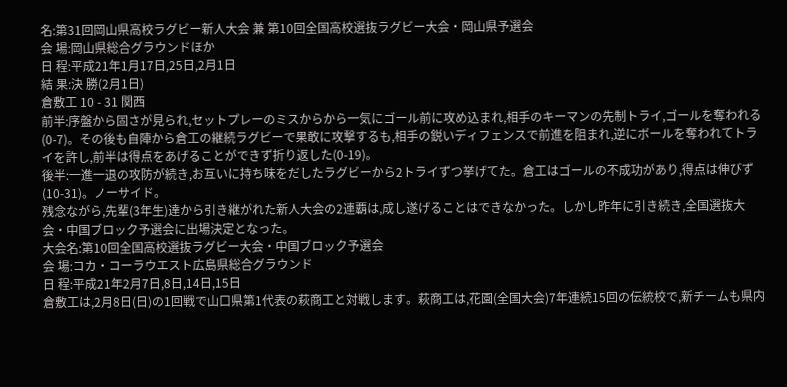名:第31回岡山県高校ラグビー新人大会 兼 第10回全国高校選抜ラグビー大会・岡山県予選会
会 場:岡山県総合グラウンドほか
日 程:平成21年1月17日,25日,2月1日
結 果:決 勝(2月1日)
倉敷工 10 - 31 関西
前半:序盤から固さが見られ,セットプレーのミスからから一気にゴール前に攻め込まれ,相手のキーマンの先制トライ,ゴールを奪われる(0-7)。その後も自陣から倉工の継続ラグビーで果敢に攻撃するも,相手の鋭いディフェンスで前進を阻まれ,逆にボールを奪われてトライを許し,前半は得点をあげることができず折り返した(0-19)。
後半:一進一退の攻防が続き,お互いに持ち味をだしたラグビーから2トライずつ挙げてた。倉工はゴールの不成功があり,得点は伸びず(10-31)。ノーサイド。
残念ながら,先輩(3年生)達から引き継がれた新人大会の2連覇は,成し遂げることはできなかった。しかし昨年に引き続き,全国選抜大会・中国ブロック予選会に出場決定となった。
大会名:第10回全国高校選抜ラグビー大会・中国ブロック予選会
会 場:コカ・コーラウエスト広島県総合グラウンド
日 程:平成21年2月7日,8日,14日,15日
倉敷工は,2月8日(日)の1回戦で山口県第1代表の萩商工と対戦します。萩商工は,花園(全国大会)7年連続15回の伝統校で,新チームも県内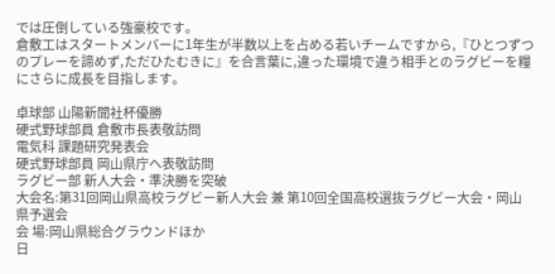では圧倒している強豪校です。
倉敷工はスタートメンバーに1年生が半数以上を占める若いチームですから,『ひとつずつのプレーを諦めず,ただひたむきに』を合言葉に,違った環境で違う相手とのラグビーを糧にさらに成長を目指します。

卓球部 山陽新聞社杯優勝
硬式野球部員 倉敷市長表敬訪問
電気科 課題研究発表会
硬式野球部員 岡山県庁へ表敬訪問
ラグビー部 新人大会・準決勝を突破
大会名:第31回岡山県高校ラグビー新人大会 兼 第10回全国高校選抜ラグビー大会・岡山県予選会
会 場:岡山県総合グラウンドほか
日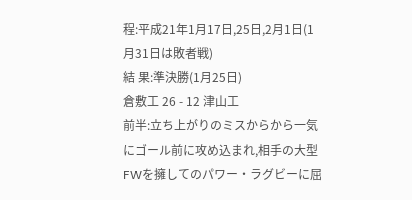程:平成21年1月17日,25日,2月1日(1月31日は敗者戦)
結 果:準決勝(1月25日)
倉敷工 26 - 12 津山工
前半:立ち上がりのミスからから一気にゴール前に攻め込まれ,相手の大型FWを擁してのパワー・ラグビーに屈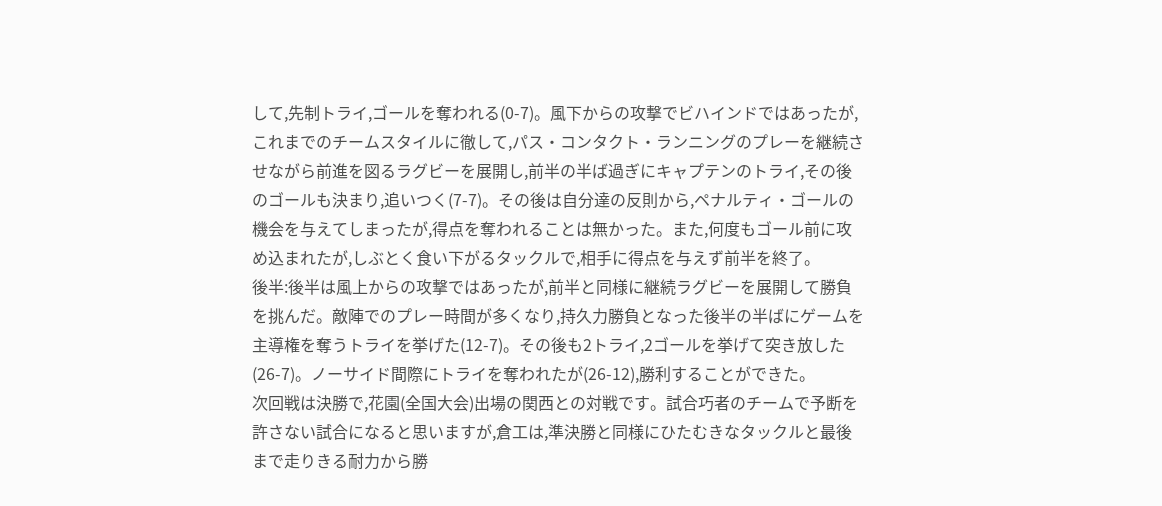して,先制トライ,ゴールを奪われる(0-7)。風下からの攻撃でビハインドではあったが,これまでのチームスタイルに徹して,パス・コンタクト・ランニングのプレーを継続させながら前進を図るラグビーを展開し,前半の半ば過ぎにキャプテンのトライ,その後のゴールも決まり,追いつく(7-7)。その後は自分達の反則から,ペナルティ・ゴールの機会を与えてしまったが,得点を奪われることは無かった。また,何度もゴール前に攻め込まれたが,しぶとく食い下がるタックルで,相手に得点を与えず前半を終了。
後半:後半は風上からの攻撃ではあったが,前半と同様に継続ラグビーを展開して勝負を挑んだ。敵陣でのプレー時間が多くなり,持久力勝負となった後半の半ばにゲームを主導権を奪うトライを挙げた(12-7)。その後も2トライ,2ゴールを挙げて突き放した(26-7)。ノーサイド間際にトライを奪われたが(26-12),勝利することができた。
次回戦は決勝で,花園(全国大会)出場の関西との対戦です。試合巧者のチームで予断を許さない試合になると思いますが,倉工は,準決勝と同様にひたむきなタックルと最後まで走りきる耐力から勝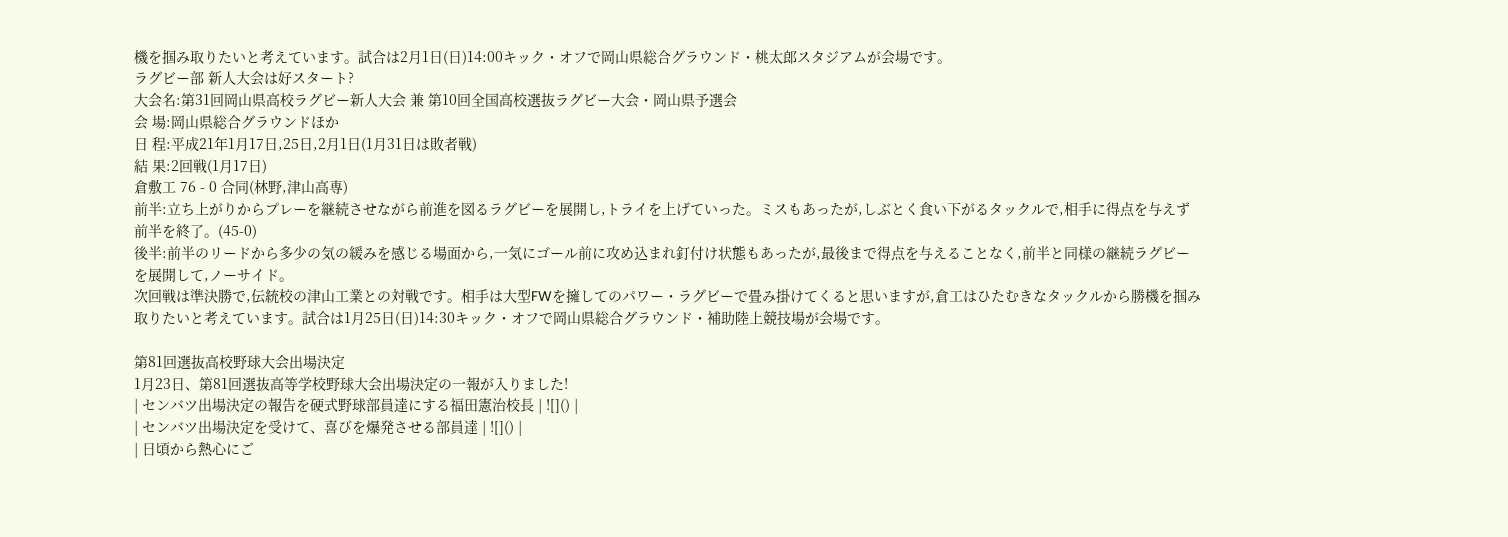機を掴み取りたいと考えています。試合は2月1日(日)14:00キック・オフで岡山県総合グラウンド・桃太郎スタジアムが会場です。
ラグビー部 新人大会は好スタート?
大会名:第31回岡山県高校ラグビー新人大会 兼 第10回全国高校選抜ラグビー大会・岡山県予選会
会 場:岡山県総合グラウンドほか
日 程:平成21年1月17日,25日,2月1日(1月31日は敗者戦)
結 果:2回戦(1月17日)
倉敷工 76 - 0 合同(林野,津山高専)
前半:立ち上がりからプレーを継続させながら前進を図るラグビーを展開し,トライを上げていった。ミスもあったが,しぶとく食い下がるタックルで,相手に得点を与えず前半を終了。(45-0)
後半:前半のリードから多少の気の緩みを感じる場面から,一気にゴール前に攻め込まれ釘付け状態もあったが,最後まで得点を与えることなく,前半と同様の継続ラグビーを展開して,ノーサイド。
次回戦は準決勝で,伝統校の津山工業との対戦です。相手は大型FWを擁してのパワー・ラグビーで畳み掛けてくると思いますが,倉工はひたむきなタックルから勝機を掴み取りたいと考えています。試合は1月25日(日)14:30キック・オフで岡山県総合グラウンド・補助陸上競技場が会場です。

第81回選抜高校野球大会出場決定
1月23日、第81回選抜高等学校野球大会出場決定の一報が入りました!
| センバツ出場決定の報告を硬式野球部員達にする福田憲治校長 | ![]() |
| センバツ出場決定を受けて、喜びを爆発させる部員達 | ![]() |
| 日頃から熱心にご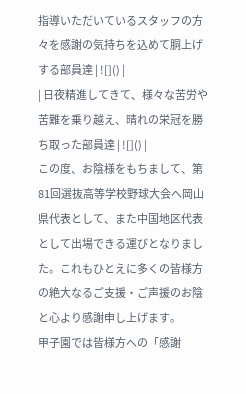指導いただいているスタッフの方々を感謝の気持ちを込めて胴上げする部員達 | ![]() |
| 日夜精進してきて、様々な苦労や苦難を乗り越え、晴れの栄冠を勝ち取った部員達 | ![]() |
この度、お陰様をもちまして、第81回選抜高等学校野球大会へ岡山県代表として、また中国地区代表として出場できる運びとなりました。これもひとえに多くの皆様方の絶大なるご支援・ご声援のお陰と心より感謝申し上げます。
甲子園では皆様方への「感謝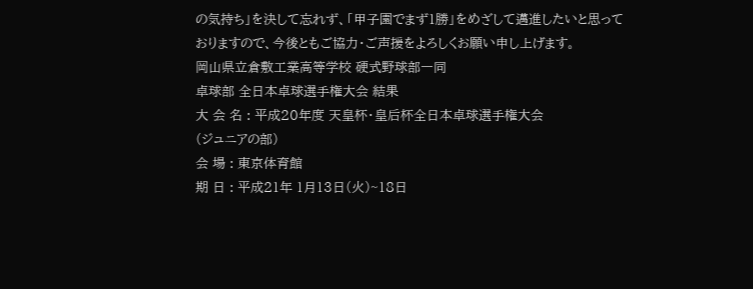の気持ち」を決して忘れず、「甲子園でまず1勝」をめざして邁進したいと思っておりますので、今後ともご協力・ご声援をよろしくお願い申し上げます。
岡山県立倉敷工業高等学校 硬式野球部一同
卓球部 全日本卓球選手権大会 結果
大 会 名 : 平成20年度 天皇杯・皇后杯全日本卓球選手権大会
(ジュニアの部)
会 場 : 東京体育館
期 日 : 平成21年 1月13日(火)~18日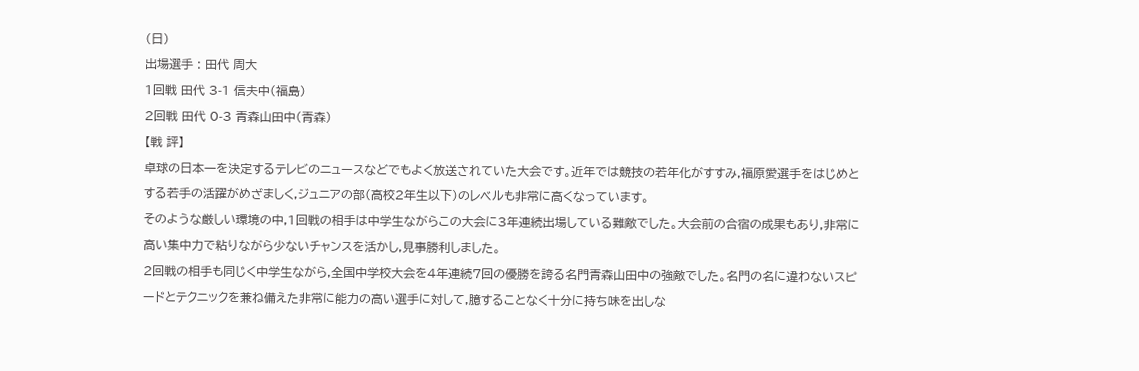(日)
出場選手 : 田代 周大
1回戦 田代 3-1 信夫中(福島)
2回戦 田代 0-3 青森山田中(青森)
【戦 評】
卓球の日本一を決定するテレビのニュースなどでもよく放送されていた大会です。近年では競技の若年化がすすみ,福原愛選手をはじめとする若手の活躍がめざましく,ジュニアの部(高校2年生以下)のレベルも非常に高くなっています。
そのような厳しい環境の中,1回戦の相手は中学生ながらこの大会に3年連続出場している難敵でした。大会前の合宿の成果もあり,非常に高い集中力で粘りながら少ないチャンスを活かし,見事勝利しました。
2回戦の相手も同じく中学生ながら,全国中学校大会を4年連続7回の優勝を誇る名門青森山田中の強敵でした。名門の名に違わないスピードとテクニックを兼ね備えた非常に能力の高い選手に対して,臆することなく十分に持ち味を出しな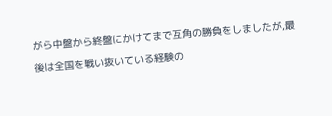がら中盤から終盤にかけてまで互角の勝負をしましたが,最後は全国を戦い抜いている経験の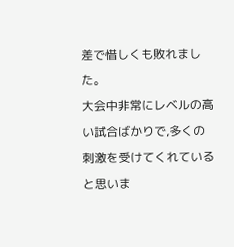差で惜しくも敗れました。
大会中非常にレベルの高い試合ばかりで,多くの刺激を受けてくれていると思いま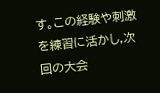す。この経験や刺激を練習に活かし,次回の大会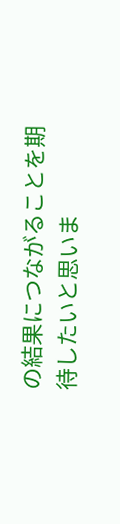の結果につながることを期待したいと思いま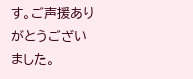す。ご声援ありがとうございました。